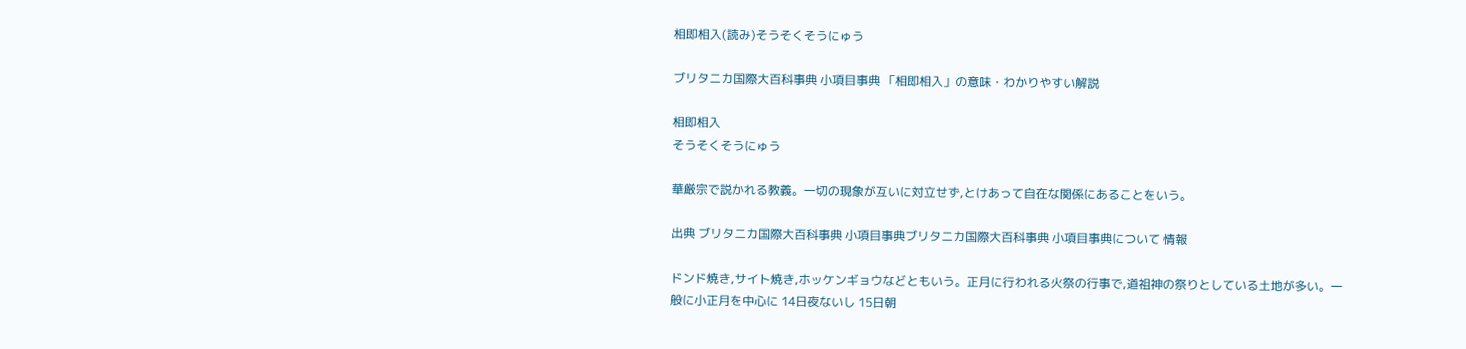相即相入(読み)そうそくそうにゅう

ブリタニカ国際大百科事典 小項目事典 「相即相入」の意味・わかりやすい解説

相即相入
そうそくそうにゅう

華厳宗で説かれる教義。一切の現象が互いに対立せず,とけあって自在な関係にあることをいう。

出典 ブリタニカ国際大百科事典 小項目事典ブリタニカ国際大百科事典 小項目事典について 情報

ドンド焼き,サイト焼き,ホッケンギョウなどともいう。正月に行われる火祭の行事で,道祖神の祭りとしている土地が多い。一般に小正月を中心に 14日夜ないし 15日朝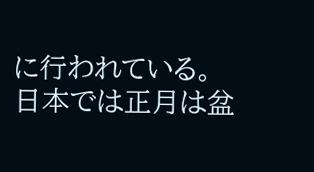に行われている。日本では正月は盆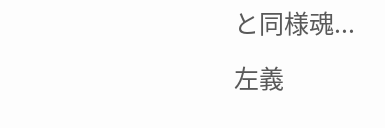と同様魂...

左義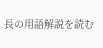長の用語解説を読む